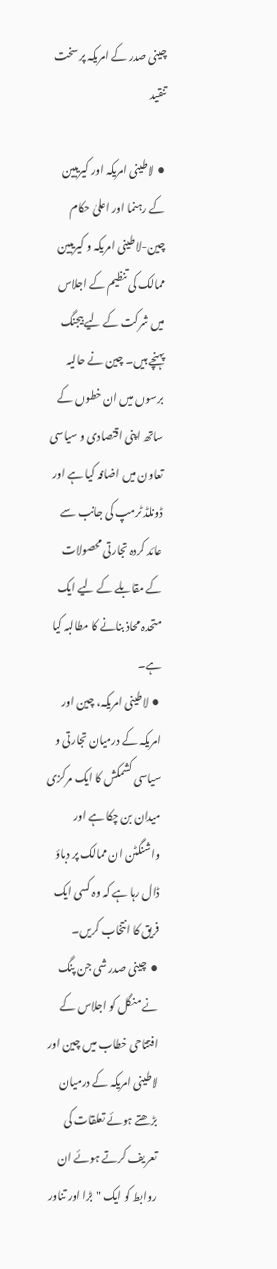چینی صدر کے امریکہ پر سخت تنقید

⚫ لاطینی امریکہ اور کیریبین کے رہنما اور اعلیٰ حکام چین-لاطینی امریکہ و کیریبین ممالک کی تنظیم کے اجلاس میں شرکت کے لیے بیجنگ پہنچے ہیں۔ چین نے حالیہ برسوں میں ان خطوں کے ساتھ اپنی اقتصادی و سیاسی تعاون میں اضافہ کیا ہے اور ڈونلڈ ٹرمپ کی جانب سے عائد کردہ تجارتی محصولات کے مقابلے کے لیے ایک متحدہ محاذ بنانے کا مطالبہ کیا ہے۔
⚫ لاطینی امریکہ، چین اور امریکہ کے درمیان تجارتی و سیاسی کشمکش کا ایک مرکزی میدان بن چکا ہے اور واشنگٹن ان ممالک پر دباؤ ڈال رہا ہے کہ وہ کسی ایک فریق کا انتخاب کریں۔
⚫ چینی صدر شی جن پنگ نے منگل کو اجلاس کے افتتاحی خطاب میں چین اور لاطینی امریکہ کے درمیان بڑھتے ہوئے تعلقات کی تعریف کرتے ہوئے ان روابط کو ایک "بڑا اور تناور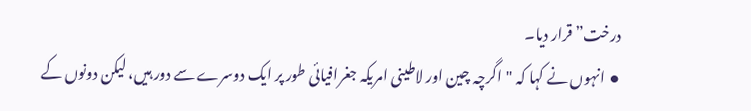درخت” قرار دیا۔
⚫ انہوں نے کہا کہ "اگرچہ چین اور لاطینی امریکہ جغرافیائی طور پر ایک دوسرے سے دور ہیں، لیکن دونوں کے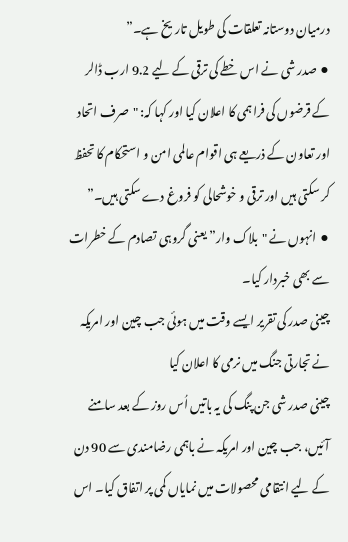درمیان دوستانہ تعلقات کی طویل تاریخ ہے۔”
⚫ صدر شی نے اس خطے کی ترقی کے لیے 9.2 ارب ڈالر کے قرضوں کی فراہمی کا اعلان کیا اور کہا کہ: "صرف اتحاد اور تعاون کے ذریعے ہی اقوام عالمی امن و استحکام کا تحفظ کر سکتی ہیں اور ترقی و خوشحالی کو فروغ دے سکتی ہیں۔”
⚫ انہوں نے "بلاک وار” یعنی گروہی تصادم کے خطرات سے بھی خبردار کیا۔
چینی صدر کی تقریر ایسے وقت میں ہوئی جب چین اور امریکہ نے تجارتی جنگ میں نرمی کا اعلان کیا
چینی صدر شی جن پنگ کی یہ باتیں اُس روز کے بعد سامنے آئیں، جب چین اور امریکہ نے باہمی رضامندی سے 90 دن کے لیے انتقامی محصولات میں نمایاں کمی پر اتفاق کیا۔ اس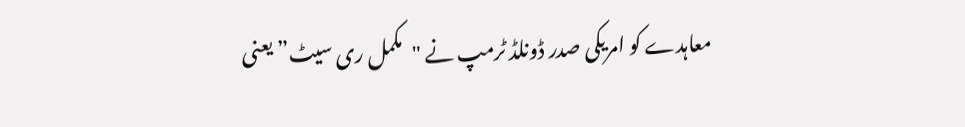معاہدے کو امریکی صدر ڈونلڈ ٹرمپ نے "مکمل ری سیٹ” یعنی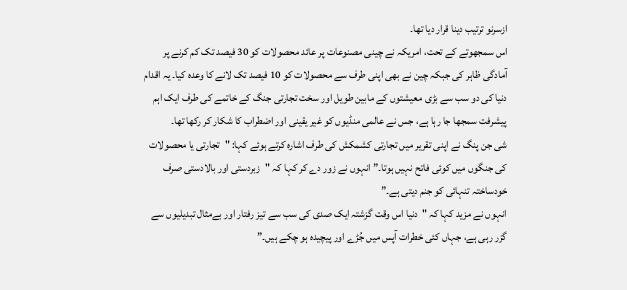ازسرنو ترتیب دینا قرار دیا تھا۔
اس سمجھوتے کے تحت، امریکہ نے چینی مصنوعات پر عائد محصولات کو 30 فیصد تک کم کرنے پر آمادگی ظاہر کی جبکہ چین نے بھی اپنی طرف سے محصولات کو 10 فیصد تک لانے کا وعدہ کیا۔ یہ اقدام دنیا کی دو سب سے بڑی معیشتوں کے مابین طویل اور سخت تجارتی جنگ کے خاتمے کی طرف ایک اہم پیشرفت سمجھا جا رہا ہے، جس نے عالمی منڈیوں کو غیر یقینی اور اضطراب کا شکار کر رکھا تھا۔
شی جن پنگ نے اپنی تقریر میں تجارتی کشمکش کی طرف اشارہ کرتے ہوئے کہا: "تجارتی یا محصولات کی جنگوں میں کوئی فاتح نہیں ہوتا۔” انہوں نے زور دے کر کہا کہ "زبردستی اور بالادستی صرف خودساختہ تنہائی کو جنم دیتی ہے۔”
انہوں نے مزید کہا کہ "دنیا اس وقت گزشتہ ایک صدی کی سب سے تیز رفتار اور بےمثال تبدیلیوں سے گزر رہی ہے، جہاں کئی خطرات آپس میں جُڑے اور پیچیدہ ہو چکے ہیں۔”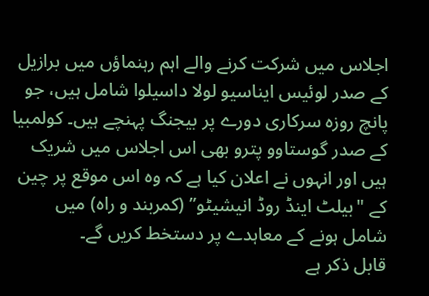اجلاس میں شرکت کرنے والے اہم رہنماؤں میں برازیل کے صدر لوئیس ایناسیو لولا داسیلوا شامل ہیں، جو پانچ روزہ سرکاری دورے پر بیجنگ پہنچے ہیں۔ کولمبیا کے صدر گوستاوو پترو بھی اس اجلاس میں شریک ہیں اور انہوں نے اعلان کیا ہے کہ وہ اس موقع پر چین کے "بیلٹ اینڈ روڈ انیشیٹو” (کمربند و راه) میں شامل ہونے کے معاہدے پر دستخط کریں گے۔
قابل ذکر ہے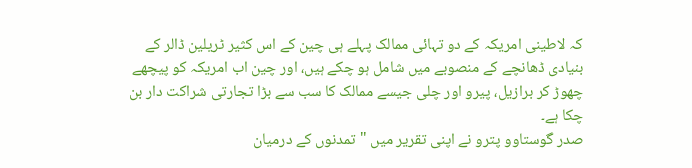کہ لاطینی امریکہ کے دو تہائی ممالک پہلے ہی چین کے اس کثیر ٹریلین ڈالر کے بنیادی ڈھانچے کے منصوبے میں شامل ہو چکے ہیں، اور چین اب امریکہ کو پیچھے چھوڑ کر برازیل، پیرو اور چلی جیسے ممالک کا سب سے بڑا تجارتی شراکت دار بن چکا ہے۔
صدر گوستاوو پترو نے اپنی تقریر میں "تمدنوں کے درمیان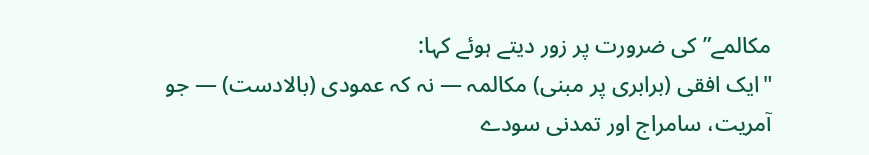مکالمے” کی ضرورت پر زور دیتے ہوئے کہا:
"ایک افقی (برابری پر مبنی) مکالمہ — نہ کہ عمودی (بالادست) — جو آمریت، سامراج اور تمدنی سودے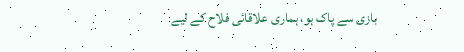بازی سے پاک ہو، ہماری علاقائی فلاح کے لیے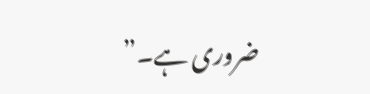ضروری ہے۔”